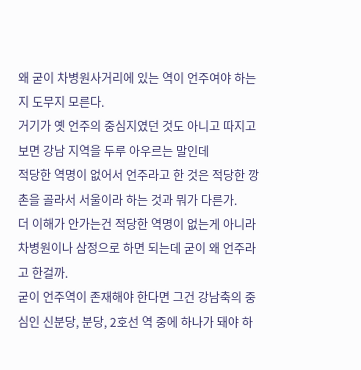왜 굳이 차병원사거리에 있는 역이 언주여야 하는지 도무지 모른다.
거기가 옛 언주의 중심지였던 것도 아니고 따지고 보면 강남 지역을 두루 아우르는 말인데
적당한 역명이 없어서 언주라고 한 것은 적당한 깡촌을 골라서 서울이라 하는 것과 뭐가 다른가.
더 이해가 안가는건 적당한 역명이 없는게 아니라 차병원이나 삼정으로 하면 되는데 굳이 왜 언주라고 한걸까.
굳이 언주역이 존재해야 한다면 그건 강남축의 중심인 신분당, 분당, 2호선 역 중에 하나가 돼야 하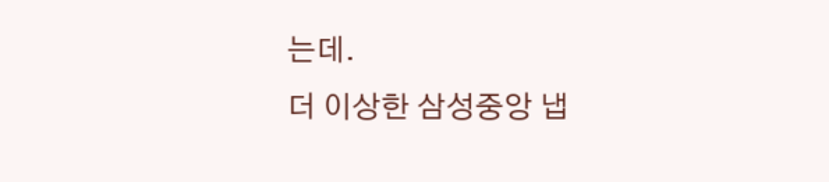는데.
더 이상한 삼성중앙 냅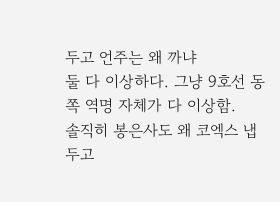두고 언주는 왜 까냐
둘 다 이상하다. 그냥 9호선 동쪽 역명 자체가 다 이상함.
솔직히 봉은사도 왜 코엑스 냅두고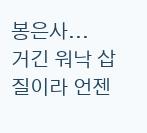봉은사...
거긴 워낙 삽질이라 언젠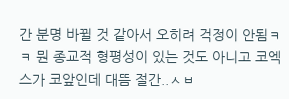간 분명 바뀔 것 같아서 오히려 걱정이 안됨ㅋㅋ 뭔 종교적 형평성이 있는 것도 아니고 코엑스가 코앞인데 대뜸 절간..ㅅㅂ